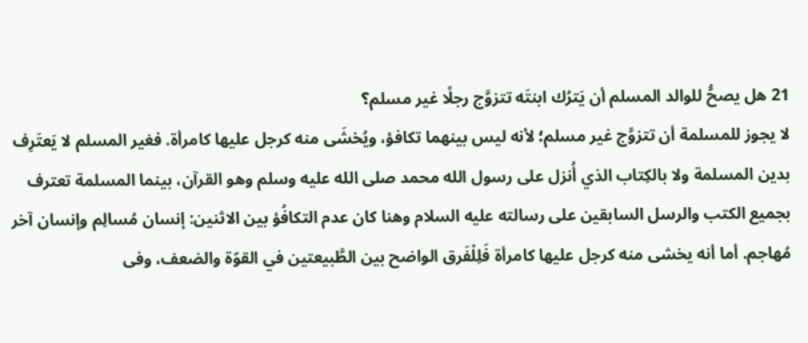21 هل يصحُّ للوالد المسلم أن يَترُك ابنتَه تتزوَّج رجلًا غير مسلم؟
لا يجوز للمسلمة أن تتزوَّج غير مسلم؛ لأنه ليس بينهما تكافؤ، ويُخشَى منه كرجل عليها كامرأة. فغير المسلم لا يَعتَرِف بدين المسلمة ولا بالكِتاب الذي أُنزل على رسول الله محمد صلى الله عليه وسلم وهو القرآن، بينما المسلمة تعترف بجميع الكتب والرسل السابقين على رسالته عليه السلام وهنا كان عدم التكافُؤ بين الاثنين: إنسان مُسالِم وإنسان آخر مُهاجم. أما أنه يخشى منه كرجل عليها كامرأة فَلِلْفَرق الواضح بين الطَّبيعتين في القوّة والضعف، وفى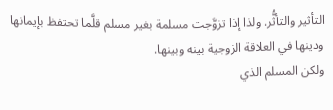التأثير والتأثُّر. ولذا إذا تزوَّجت مسلمة بغير مسلم قلَّما تحتفظ بإيمانها ودينها في العلاقة الزوجية بينه وبينها.
ولكن المسلم الذي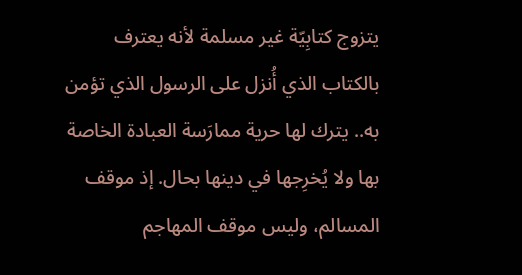يتزوج كتابِيّة غير مسلمة لأنه يعترف بالكتاب الذي أُنزل على الرسول الذي تؤمن به.. يترك لها حرية ممارَسة العبادة الخاصة بها ولا يُخرِجها في دينها بحال. إذ موقف المسالم، وليس موقف المهاجم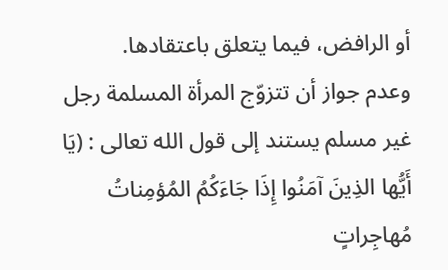أو الرافض، فيما يتعلق باعتقادها.
وعدم جواز أن تتزوّج المرأة المسلمة رجل غير مسلم يستند إلى قول الله تعالى : (يَا أَيُّها الذِينَ آمَنُوا إِذَا جَاءَكُمُ المُؤمِناتُ مُهاجِراتٍ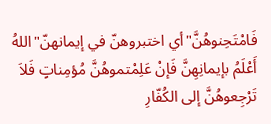فَامْتَحِنوهُنَّ"أي اختبروهنّ في إيمانهنّ"اللهُ أَعْلَمُ بإيمانِهِنَّ فَإنْ عَلِمْتموهُنَّ مُؤمِناتٍ فَلاَ تَرْجِعوهُنَّ إلى الكُفّارِ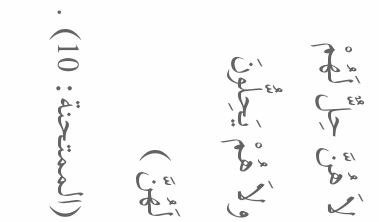لاَ هُنَّ حِلٌّ لَهُمْ ولاَ هُمْ يَحِلُّونَ لَهُنَّ ) (الممتحنة: 10) .